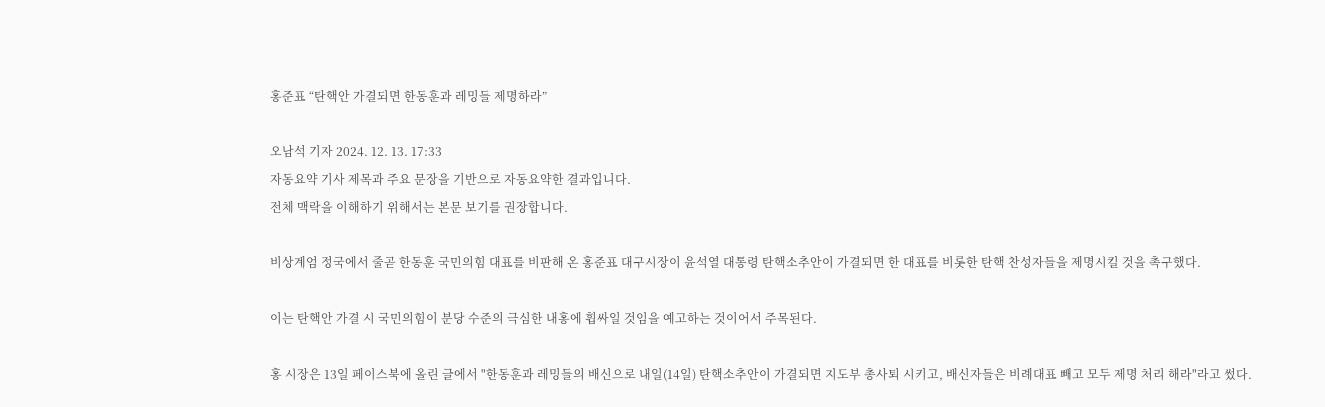홍준표 “탄핵안 가결되면 한동훈과 레밍들 제명하라”

오남석 기자 2024. 12. 13. 17:33
자동요약 기사 제목과 주요 문장을 기반으로 자동요약한 결과입니다.
전체 맥락을 이해하기 위해서는 본문 보기를 권장합니다.

비상계엄 정국에서 줄곧 한동훈 국민의힘 대표를 비판해 온 홍준표 대구시장이 윤석열 대통령 탄핵소추안이 가결되면 한 대표를 비롯한 탄핵 찬성자들을 제명시킬 것을 촉구했다.

이는 탄핵안 가결 시 국민의힘이 분당 수준의 극심한 내홍에 휩싸일 것임을 예고하는 것이어서 주목된다.

홍 시장은 13일 페이스북에 올린 글에서 "한동훈과 레밍들의 배신으로 내일(14일) 탄핵소추안이 가결되면 지도부 총사퇴 시키고, 배신자들은 비례대표 빼고 모두 제명 처리 해라"라고 썼다.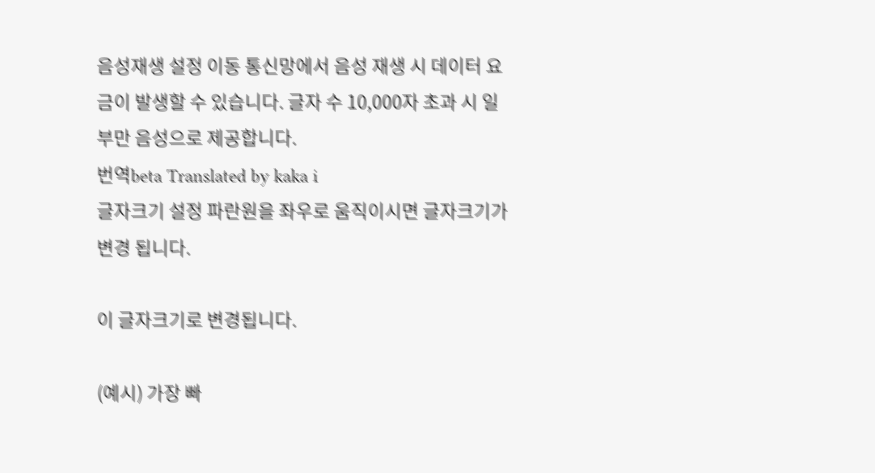음성재생 설정 이동 통신망에서 음성 재생 시 데이터 요금이 발생할 수 있습니다. 글자 수 10,000자 초과 시 일부만 음성으로 제공합니다.
번역beta Translated by kaka i
글자크기 설정 파란원을 좌우로 움직이시면 글자크기가 변경 됩니다.

이 글자크기로 변경됩니다.

(예시) 가장 빠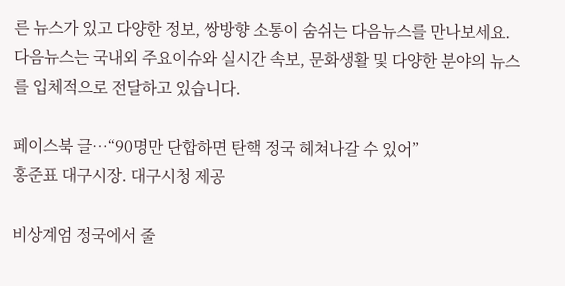른 뉴스가 있고 다양한 정보, 쌍방향 소통이 숨쉬는 다음뉴스를 만나보세요. 다음뉴스는 국내외 주요이슈와 실시간 속보, 문화생활 및 다양한 분야의 뉴스를 입체적으로 전달하고 있습니다.

페이스북 글…“90명만 단합하면 탄핵 정국 헤쳐나갈 수 있어”
홍준표 대구시장. 대구시청 제공

비상계엄 정국에서 줄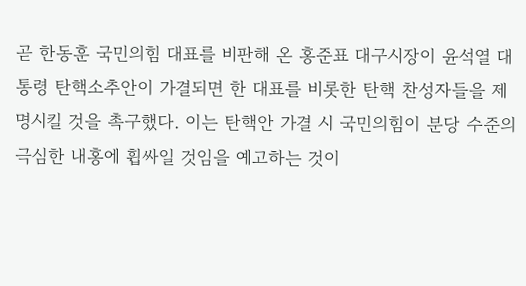곧 한동훈 국민의힘 대표를 비판해 온 홍준표 대구시장이 윤석열 대통령 탄핵소추안이 가결되면 한 대표를 비롯한 탄핵 찬성자들을 제명시킬 것을 촉구했다. 이는 탄핵안 가결 시 국민의힘이 분당 수준의 극심한 내홍에 휩싸일 것임을 예고하는 것이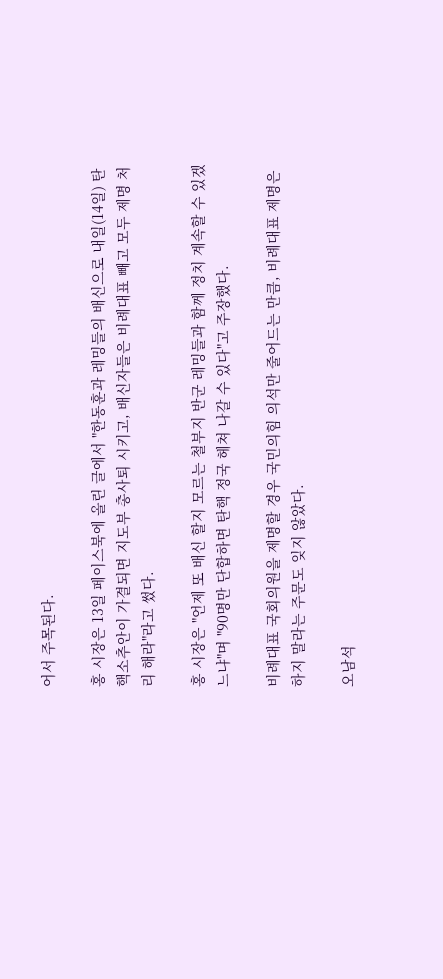어서 주목된다.

홍 시장은 13일 페이스북에 올린 글에서 "한동훈과 레밍들의 배신으로 내일(14일) 탄핵소추안이 가결되면 지도부 총사퇴 시키고, 배신자들은 비례대표 빼고 모두 제명 처리 해라"라고 썼다.

홍 시장은 "언제 또 배신 할지 모르는 철부지 반군 레밍들과 함께 정치 계속할 수 있겠느냐"며 "90명만 단합하면 탄핵 정국 헤쳐 나갈 수 있다"고 주장했다.

비례대표 국회의원을 제명할 경우 국민의힘 의석만 줄어드는 만큼, 비례대표 제명은 하지 말라는 주문도 잊지 않았다.

오남석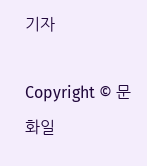기자

Copyright © 문화일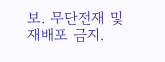보. 무단전재 및 재배포 금지.